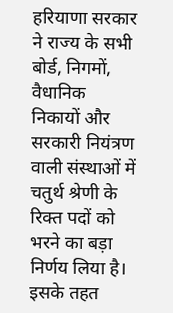हरियाणा सरकार ने राज्य के सभी बोर्ड, निगमों, वैधानिक निकायों और सरकारी नियंत्रण वाली संस्थाओं में चतुर्थ श्रेणी के रिक्त पदों को भरने का बड़ा निर्णय लिया है। इसके तहत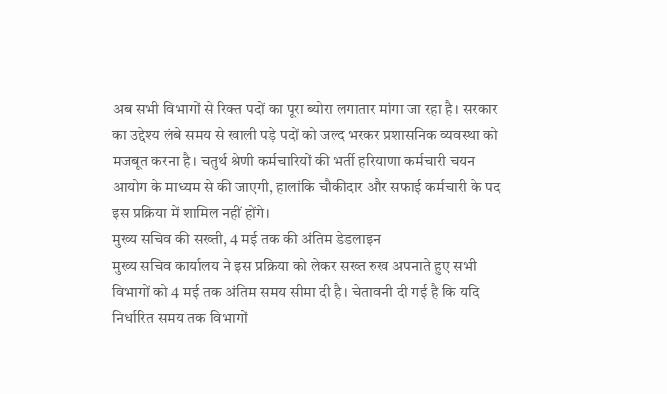अब सभी विभागों से रिक्त पदों का पूरा ब्योरा लगातार मांगा जा रहा है। सरकार का उद्देश्य लंबे समय से खाली पड़े पदों को जल्द भरकर प्रशासनिक व्यवस्था को मजबूत करना है। चतुर्थ श्रेणी कर्मचारियों की भर्ती हरियाणा कर्मचारी चयन आयोग के माध्यम से की जाएगी, हालांकि चौकीदार और सफाई कर्मचारी के पद इस प्रक्रिया में शामिल नहीं होंगे।
मुख्य सचिव की सख्ती, 4 मई तक की अंतिम डेडलाइन
मुख्य सचिव कार्यालय ने इस प्रक्रिया को लेकर सख्त रुख अपनाते हुए सभी विभागों को 4 मई तक अंतिम समय सीमा दी है। चेतावनी दी गई है कि यदि निर्धारित समय तक विभागों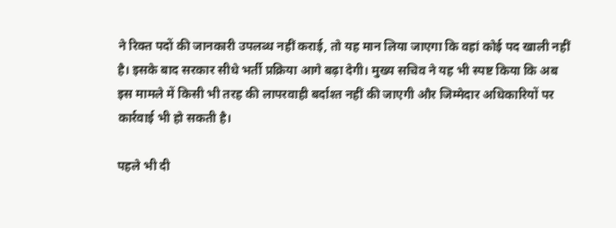ने रिक्त पदों की जानकारी उपलब्ध नहीं कराई, तो यह मान लिया जाएगा कि वहां कोई पद खाली नहीं है। इसके बाद सरकार सीधे भर्ती प्रक्रिया आगे बढ़ा देगी। मुख्य सचिव ने यह भी स्पष्ट किया कि अब इस मामले में किसी भी तरह की लापरवाही बर्दाश्त नहीं की जाएगी और जिम्मेदार अधिकारियों पर कार्रवाई भी हो सकती है।

पहले भी दी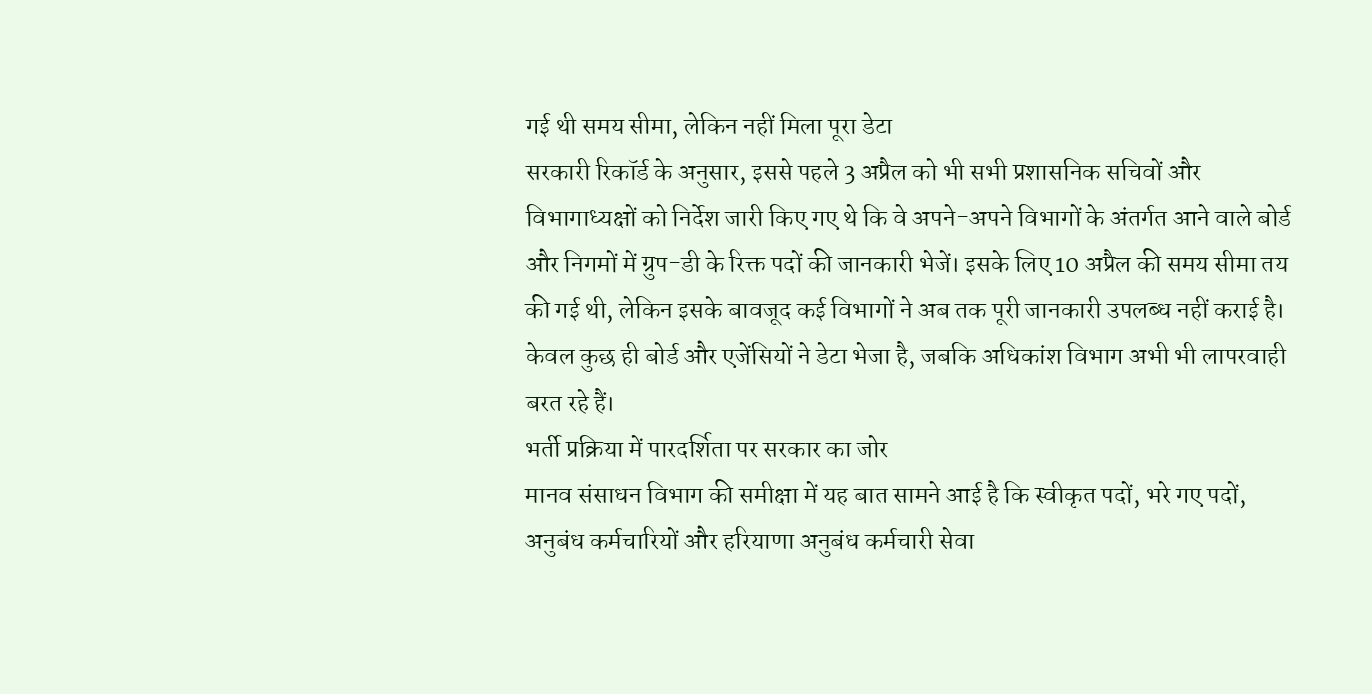गई थी समय सीमा, लेकिन नहीं मिला पूरा डेटा
सरकारी रिकॉर्ड के अनुसार, इससे पहले 3 अप्रैल को भी सभी प्रशासनिक सचिवों और विभागाध्यक्षों को निर्देश जारी किए गए थे कि वे अपने-अपने विभागों के अंतर्गत आने वाले बोर्ड और निगमों में ग्रुप-डी के रिक्त पदों की जानकारी भेजें। इसके लिए 10 अप्रैल की समय सीमा तय की गई थी, लेकिन इसके बावजूद कई विभागों ने अब तक पूरी जानकारी उपलब्ध नहीं कराई है। केवल कुछ ही बोर्ड और एजेंसियों ने डेटा भेजा है, जबकि अधिकांश विभाग अभी भी लापरवाही बरत रहे हैं।
भर्ती प्रक्रिया में पारदर्शिता पर सरकार का जोर
मानव संसाधन विभाग की समीक्षा में यह बात सामने आई है कि स्वीकृत पदों, भरे गए पदों, अनुबंध कर्मचारियों और हरियाणा अनुबंध कर्मचारी सेवा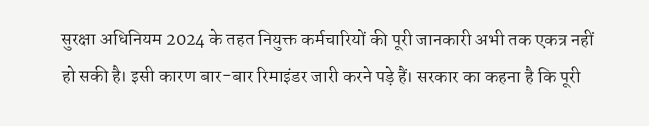सुरक्षा अधिनियम 2024 के तहत नियुक्त कर्मचारियों की पूरी जानकारी अभी तक एकत्र नहीं हो सकी है। इसी कारण बार-बार रिमाइंडर जारी करने पड़े हैं। सरकार का कहना है कि पूरी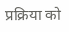प्रक्रिया को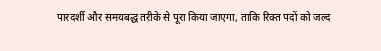पारदर्शी और समयबद्ध तरीके से पूरा किया जाएगा, ताकि रिक्त पदों को जल्द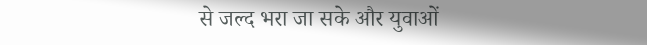से जल्द भरा जा सके और युवाओं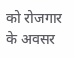को रोजगार के अवसर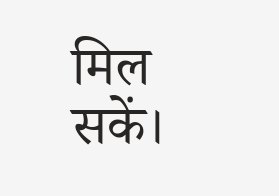मिल सकें।